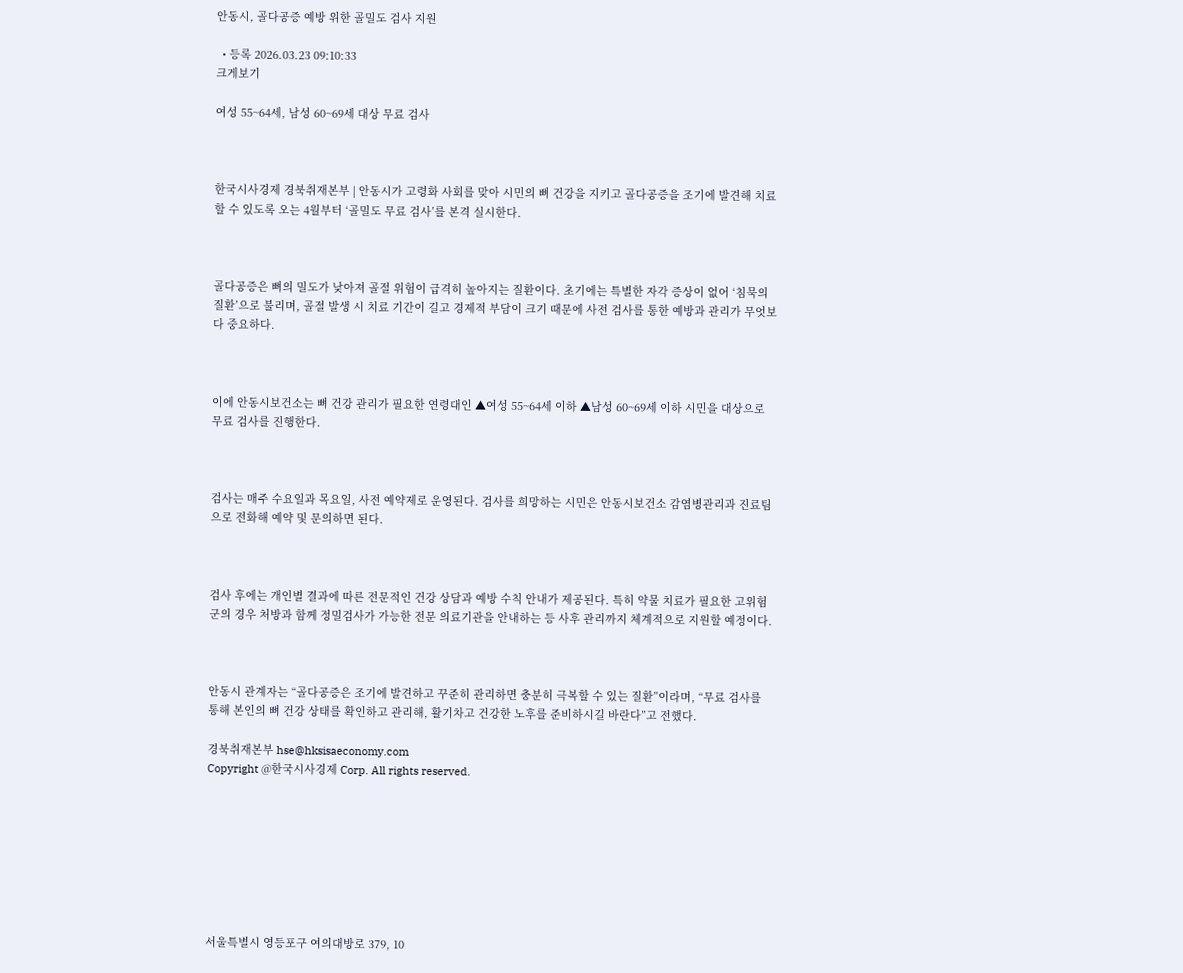안동시, 골다공증 예방 위한 골밀도 검사 지원

  • 등록 2026.03.23 09:10:33
크게보기

여성 55~64세, 남성 60~69세 대상 무료 검사



한국시사경제 경북취재본부 | 안동시가 고령화 사회를 맞아 시민의 뼈 건강을 지키고 골다공증을 조기에 발견해 치료할 수 있도록 오는 4월부터 ‘골밀도 무료 검사’를 본격 실시한다.



골다공증은 뼈의 밀도가 낮아져 골절 위험이 급격히 높아지는 질환이다. 초기에는 특별한 자각 증상이 없어 ‘침묵의 질환’으로 불리며, 골절 발생 시 치료 기간이 길고 경제적 부담이 크기 때문에 사전 검사를 통한 예방과 관리가 무엇보다 중요하다.



이에 안동시보건소는 뼈 건강 관리가 필요한 연령대인 ▲여성 55~64세 이하 ▲남성 60~69세 이하 시민을 대상으로 무료 검사를 진행한다.



검사는 매주 수요일과 목요일, 사전 예약제로 운영된다. 검사를 희망하는 시민은 안동시보건소 감염병관리과 진료팀으로 전화해 예약 및 문의하면 된다.



검사 후에는 개인별 결과에 따른 전문적인 건강 상담과 예방 수칙 안내가 제공된다. 특히 약물 치료가 필요한 고위험군의 경우 처방과 함께 정밀검사가 가능한 전문 의료기관을 안내하는 등 사후 관리까지 체계적으로 지원할 예정이다.



안동시 관계자는 “골다공증은 조기에 발견하고 꾸준히 관리하면 충분히 극복할 수 있는 질환”이라며, “무료 검사를 통해 본인의 뼈 건강 상태를 확인하고 관리해, 활기차고 건강한 노후를 준비하시길 바란다”고 전했다.

경북취재본부 hse@hksisaeconomy.com
Copyright @한국시사경제 Corp. All rights reserved.








서울특별시 영등포구 여의대방로 379, 10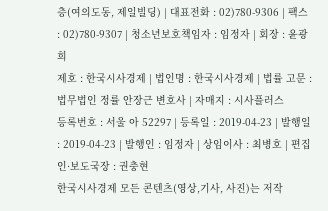층(여의도동, 제일빌딩) | 대표전화 : 02)780-9306 | 팩스 : 02)780-9307 | 청소년보호책임자 : 임정자 | 회장 : 윤광희
제호 : 한국시사경제 | 법인명 : 한국시사경제 | 법률 고문 : 법무법인 정률 안장근 변호사 | 자매지 : 시사플러스
등록번호 : 서울 아 52297 | 등록일 : 2019-04-23 | 발행일 : 2019-04-23 | 발행인 : 임정자 | 상임이사 : 최병호 | 편집인·보도국장 : 권충현
한국시사경제 모든 콘텐츠(영상,기사, 사진)는 저작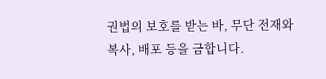권법의 보호를 받는 바, 무단 전재와 복사, 배포 등을 금합니다.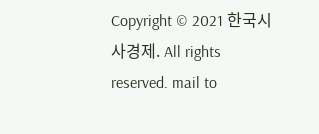Copyright © 2021 한국시사경제. All rights reserved. mail to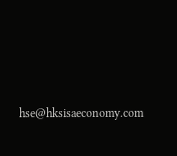hse@hksisaeconomy.com